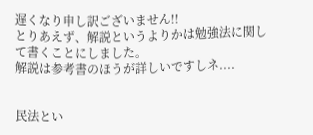遅くなり申し訳ございません!!
とりあえず、解説というよりかは勉強法に関して書くことにしました。
解説は参考書のほうが詳しいですしネ....


民法とい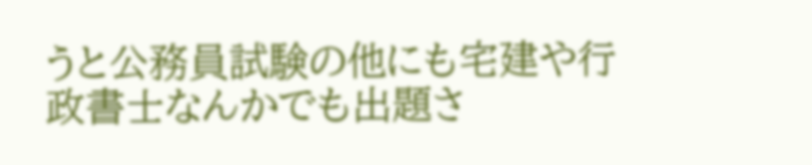うと公務員試験の他にも宅建や行政書士なんかでも出題さ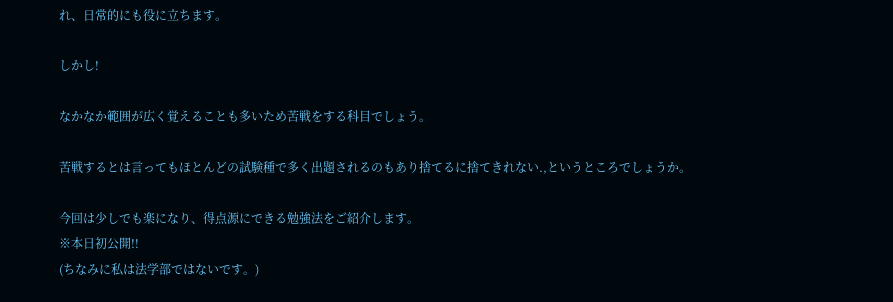れ、日常的にも役に立ちます。

しかし!

なかなか範囲が広く覚えることも多いため苦戦をする科目でしょう。

苦戦するとは言ってもほとんどの試験種で多く出題されるのもあり捨てるに捨てきれない.,というところでしょうか。

今回は少しでも楽になり、得点源にできる勉強法をご紹介します。
※本日初公開!!
(ちなみに私は法学部ではないです。)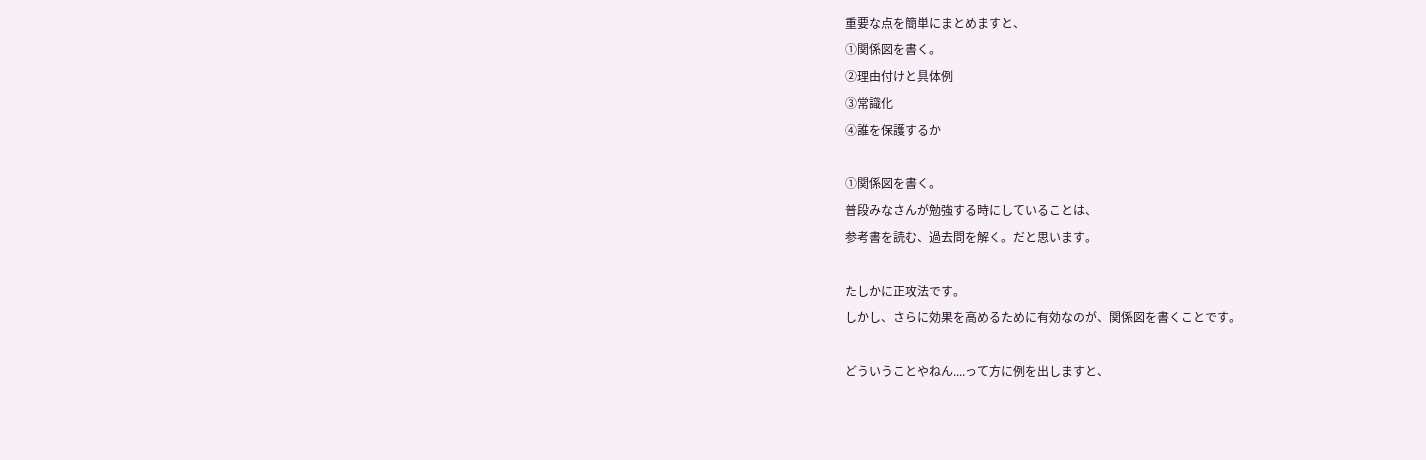重要な点を簡単にまとめますと、
①関係図を書く。
②理由付けと具体例
③常識化
④誰を保護するか

①関係図を書く。
普段みなさんが勉強する時にしていることは、
参考書を読む、過去問を解く。だと思います。

たしかに正攻法です。
しかし、さらに効果を高めるために有効なのが、関係図を書くことです。

どういうことやねん....って方に例を出しますと、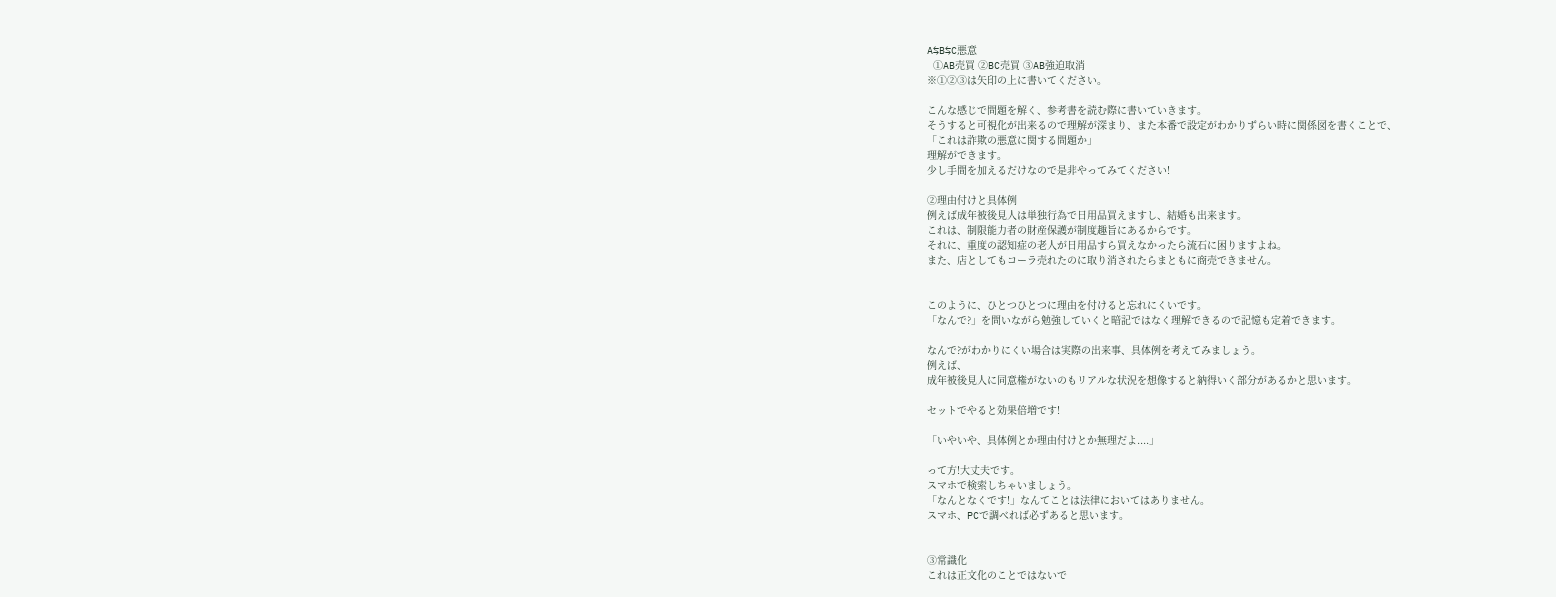A⇆B⇆C悪意
 ①AB売買 ②BC売買 ③AB強迫取消
※①②③は矢印の上に書いてください。

こんな感じで問題を解く、参考書を読む際に書いていきます。
そうすると可視化が出来るので理解が深まり、また本番で設定がわかりずらい時に関係図を書くことで、
「これは詐欺の悪意に関する問題か」
理解ができます。
少し手間を加えるだけなので是非やってみてください!

②理由付けと具体例
例えば成年被後見人は単独行為で日用品買えますし、結婚も出来ます。
これは、制限能力者の財産保護が制度趣旨にあるからです。
それに、重度の認知症の老人が日用品すら買えなかったら流石に困りますよね。
また、店としてもコーラ売れたのに取り消されたらまともに商売できません。


このように、ひとつひとつに理由を付けると忘れにくいです。
「なんで?」を問いながら勉強していくと暗記ではなく理解できるので記憶も定着できます。

なんで?がわかりにくい場合は実際の出来事、具体例を考えてみましょう。
例えば、
成年被後見人に同意権がないのもリアルな状況を想像すると納得いく部分があるかと思います。

セットでやると効果倍増です!

「いやいや、具体例とか理由付けとか無理だよ....」

って方!大丈夫です。
スマホで検索しちゃいましょう。
「なんとなくです!」なんてことは法律においてはありません。
スマホ、PCで調べれば必ずあると思います。


③常識化
これは正文化のことではないで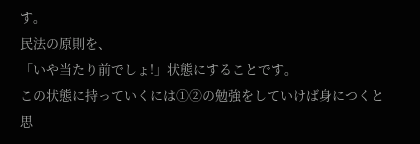す。
民法の原則を、
「いや当たり前でしょ!」状態にすることです。
この状態に持っていくには①②の勉強をしていけば身につくと思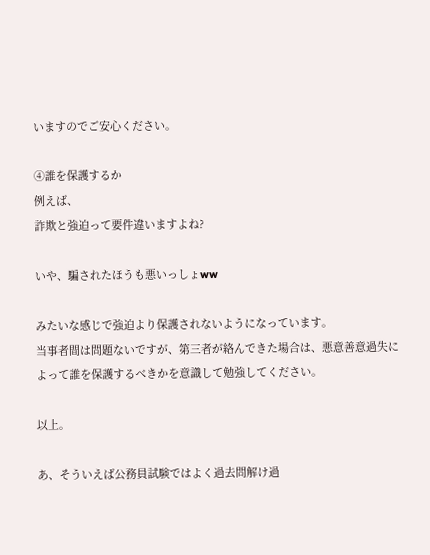いますのでご安心ください。

④誰を保護するか
例えば、
詐欺と強迫って要件違いますよね?

いや、騙されたほうも悪いっしょww

みたいな感じで強迫より保護されないようになっています。
当事者間は問題ないですが、第三者が絡んできた場合は、悪意善意過失によって誰を保護するべきかを意識して勉強してください。

以上。

あ、そういえば公務員試験ではよく過去問解け過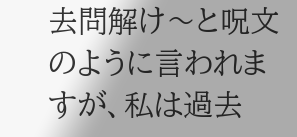去問解け〜と呪文のように言われますが、私は過去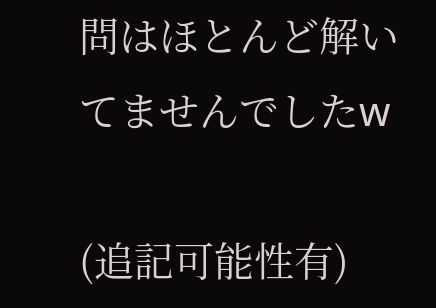問はほとんど解いてませんでしたw

(追記可能性有)